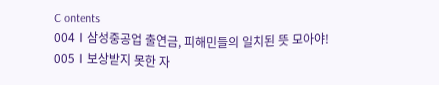C ontents
004Ⅰ삼성중공업 출연금, 피해민들의 일치된 뜻 모아야!
005Ⅰ보상받지 못한 자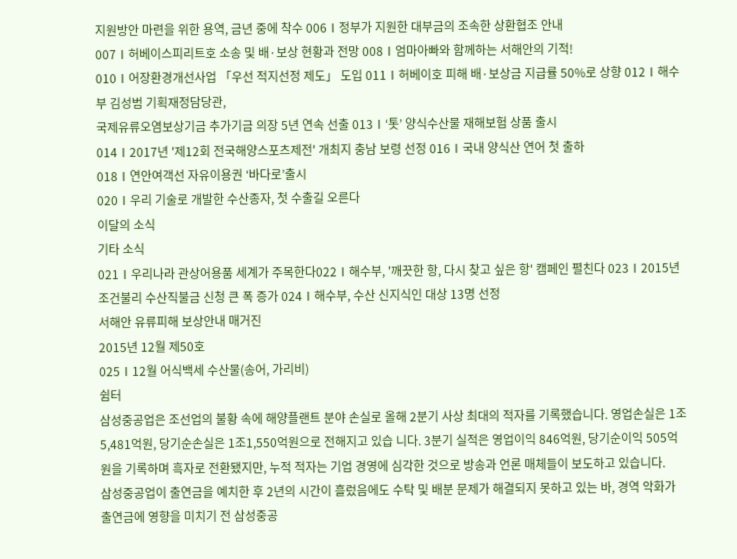지원방안 마련을 위한 용역, 금년 중에 착수 006Ⅰ정부가 지원한 대부금의 조속한 상환협조 안내
007Ⅰ허베이스피리트호 소송 및 배·보상 현황과 전망 008Ⅰ엄마아빠와 함께하는 서해안의 기적!
010Ⅰ어장환경개선사업 「우선 적지선정 제도」 도입 011Ⅰ허베이호 피해 배·보상금 지급률 50%로 상향 012Ⅰ해수부 김성범 기획재정담당관,
국제유류오염보상기금 추가기금 의장 5년 연속 선출 013Ⅰ‘톳’ 양식수산물 재해보험 상품 출시
014Ⅰ2017년 '제12회 전국해양스포츠제전' 개최지 충남 보령 선정 016Ⅰ국내 양식산 연어 첫 출하
018Ⅰ연안여객선 자유이용권 ‘바다로’출시
020Ⅰ우리 기술로 개발한 수산종자, 첫 수출길 오른다
이달의 소식
기타 소식
021Ⅰ우리나라 관상어용품 세계가 주목한다022Ⅰ해수부, '깨끗한 항, 다시 찾고 싶은 항' 캠페인 펼친다 023Ⅰ2015년 조건불리 수산직불금 신청 큰 폭 증가 024Ⅰ해수부, 수산 신지식인 대상 13명 선정
서해안 유류피해 보상안내 매거진
2015년 12월 제50호
025Ⅰ12월 어식백세 수산물(송어, 가리비)
쉼터
삼성중공업은 조선업의 불황 속에 해양플랜트 분야 손실로 올해 2분기 사상 최대의 적자를 기록했습니다. 영업손실은 1조5,481억원, 당기순손실은 1조1,550억원으로 전해지고 있습 니다. 3분기 실적은 영업이익 846억원, 당기순이익 505억원을 기록하며 흑자로 전환됐지만, 누적 적자는 기업 경영에 심각한 것으로 방송과 언론 매체들이 보도하고 있습니다.
삼성중공업이 출연금을 예치한 후 2년의 시간이 흘렀음에도 수탁 및 배분 문제가 해결되지 못하고 있는 바, 경역 악화가 출연금에 영향을 미치기 전 삼성중공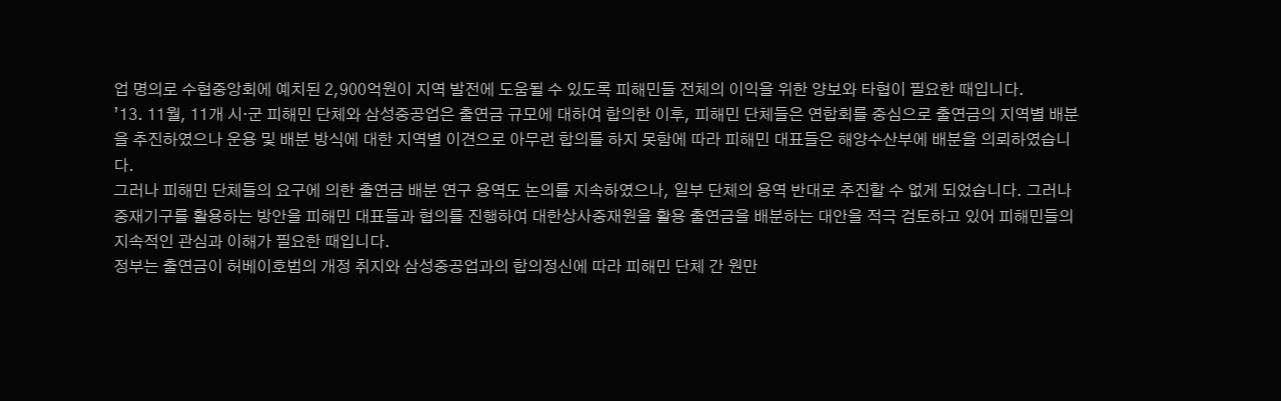업 명의로 수협중앙회에 예치된 2,900억원이 지역 발전에 도움될 수 있도록 피해민들 전체의 이익을 위한 양보와 타협이 필요한 때입니다.
’13. 11월, 11개 시·군 피해민 단체와 삼성중공업은 출연금 규모에 대하여 합의한 이후, 피해민 단체들은 연합회를 중심으로 출연금의 지역별 배분을 추진하였으나 운용 및 배분 방식에 대한 지역별 이견으로 아무런 합의를 하지 못함에 따라 피해민 대표들은 해양수산부에 배분을 의뢰하였습니다.
그러나 피해민 단체들의 요구에 의한 출연금 배분 연구 용역도 논의를 지속하였으나, 일부 단체의 용역 반대로 추진할 수 없게 되었습니다. 그러나 중재기구를 활용하는 방안을 피해민 대표들과 협의를 진행하여 대한상사중재원을 활용 출연금을 배분하는 대안을 적극 검토하고 있어 피해민들의 지속적인 관심과 이해가 필요한 때입니다.
정부는 출연금이 허베이호법의 개정 취지와 삼성중공업과의 합의정신에 따라 피해민 단체 간 원만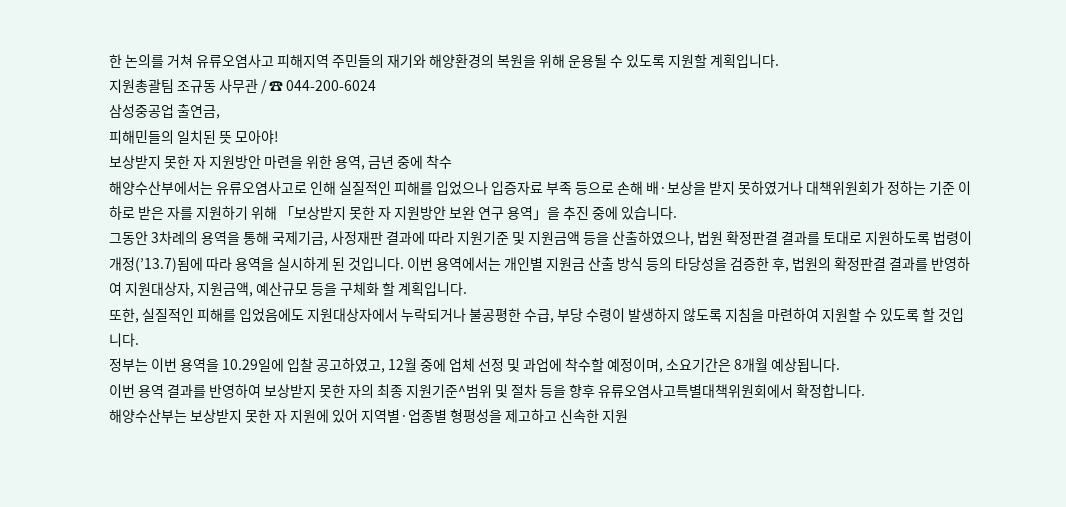한 논의를 거쳐 유류오염사고 피해지역 주민들의 재기와 해양환경의 복원을 위해 운용될 수 있도록 지원할 계획입니다.
지원총괄팀 조규동 사무관 / ☎ 044-200-6024
삼성중공업 출연금,
피해민들의 일치된 뜻 모아야!
보상받지 못한 자 지원방안 마련을 위한 용역, 금년 중에 착수
해양수산부에서는 유류오염사고로 인해 실질적인 피해를 입었으나 입증자료 부족 등으로 손해 배·보상을 받지 못하였거나 대책위원회가 정하는 기준 이하로 받은 자를 지원하기 위해 「보상받지 못한 자 지원방안 보완 연구 용역」을 추진 중에 있습니다.
그동안 3차례의 용역을 통해 국제기금, 사정재판 결과에 따라 지원기준 및 지원금액 등을 산출하였으나, 법원 확정판결 결과를 토대로 지원하도록 법령이 개정(’13.7)됨에 따라 용역을 실시하게 된 것입니다. 이번 용역에서는 개인별 지원금 산출 방식 등의 타당성을 검증한 후, 법원의 확정판결 결과를 반영하여 지원대상자, 지원금액, 예산규모 등을 구체화 할 계획입니다.
또한, 실질적인 피해를 입었음에도 지원대상자에서 누락되거나 불공평한 수급, 부당 수령이 발생하지 않도록 지침을 마련하여 지원할 수 있도록 할 것입니다.
정부는 이번 용역을 10.29일에 입찰 공고하였고, 12월 중에 업체 선정 및 과업에 착수할 예정이며, 소요기간은 8개월 예상됩니다.
이번 용역 결과를 반영하여 보상받지 못한 자의 최종 지원기준^범위 및 절차 등을 향후 유류오염사고특별대책위원회에서 확정합니다.
해양수산부는 보상받지 못한 자 지원에 있어 지역별·업종별 형평성을 제고하고 신속한 지원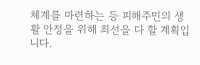체계를 마련하는 등 피해주민의 생활 안정을 위해 최선을 다 할 계획입니다.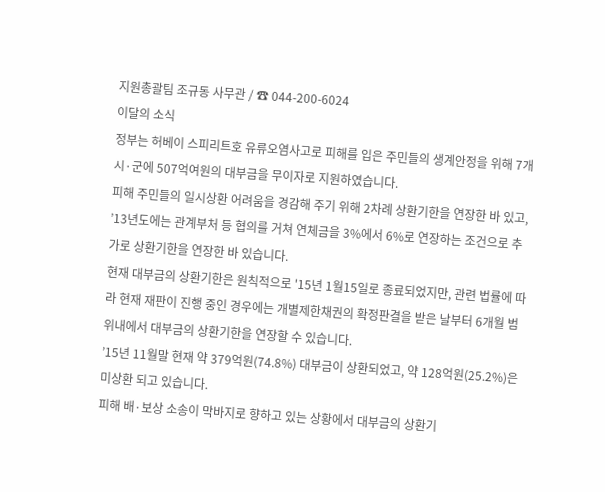지원총괄팀 조규동 사무관 / ☎ 044-200-6024
이달의 소식
정부는 허베이 스피리트호 유류오염사고로 피해를 입은 주민들의 생계안정을 위해 7개 시·군에 507억여원의 대부금을 무이자로 지원하였습니다.
피해 주민들의 일시상환 어려움을 경감해 주기 위해 2차례 상환기한을 연장한 바 있고,
’13년도에는 관계부처 등 협의를 거쳐 연체금을 3%에서 6%로 연장하는 조건으로 추가로 상환기한을 연장한 바 있습니다.
현재 대부금의 상환기한은 원칙적으로 '15년 1월15일로 종료되었지만, 관련 법률에 따라 현재 재판이 진행 중인 경우에는 개별제한채권의 확정판결을 받은 날부터 6개월 범위내에서 대부금의 상환기한을 연장할 수 있습니다.
’15년 11월말 현재 약 379억원(74.8%) 대부금이 상환되었고, 약 128억원(25.2%)은 미상환 되고 있습니다.
피해 배·보상 소송이 막바지로 향하고 있는 상황에서 대부금의 상환기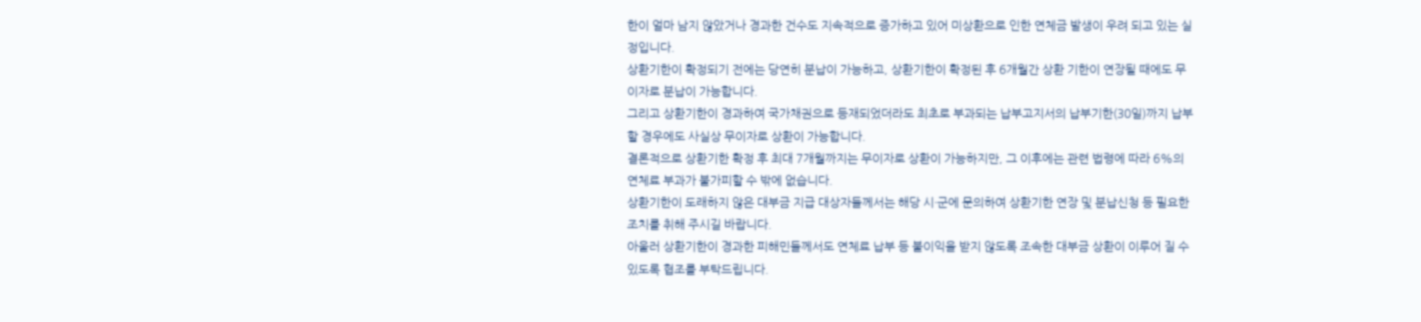한이 얼마 남지 않았거나 경과한 건수도 지속적으로 증가하고 있어 미상환으로 인한 연체금 발생이 우려 되고 있는 실정입니다.
상환기한이 확정되기 전에는 당연히 분납이 가능하고, 상환기한이 확정된 후 6개월간 상환 기한이 연장될 때에도 무이자로 분납이 가능합니다.
그리고 상환기한이 경과하여 국가채권으로 등재되었더라도 최초로 부과되는 납부고지서의 납부기한(30일)까지 납부할 경우에도 사실상 무이자로 상환이 가능합니다.
결론적으로 상환기한 확정 후 최대 7개월까지는 무이자로 상환이 가능하지만, 그 이후에는 관련 법령에 따라 6%의 연체료 부과가 불가피할 수 밖에 없습니다.
상환기한이 도래하지 않은 대부금 지급 대상자들께서는 해당 시·군에 문의하여 상환기한 연장 및 분납신청 등 필요한 조치를 취해 주시길 바랍니다.
아울러 상환기한이 경과한 피해민들께서도 연체료 납부 등 불이익을 받지 않도록 조속한 대부금 상환이 이루어 질 수 있도록 협조를 부탁드립니다.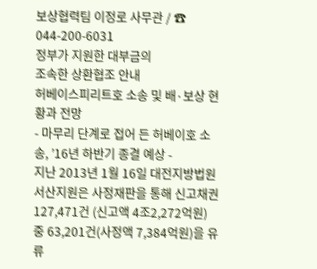보상협력팀 이정로 사무관 / ☎ 044-200-6031
정부가 지원한 대부금의
조속한 상환협조 안내
허베이스피리트호 소송 및 배·보상 현황과 전망
- 마무리 단계로 접어 든 허베이호 소송, ’16년 하반기 종결 예상 -
지난 2013년 1월 16일 대전지방법원 서산지원은 사정재판을 통해 신고채권 127,471건 (신고액 4조2,272억원) 중 63,201건(사정액 7,384억원)을 유류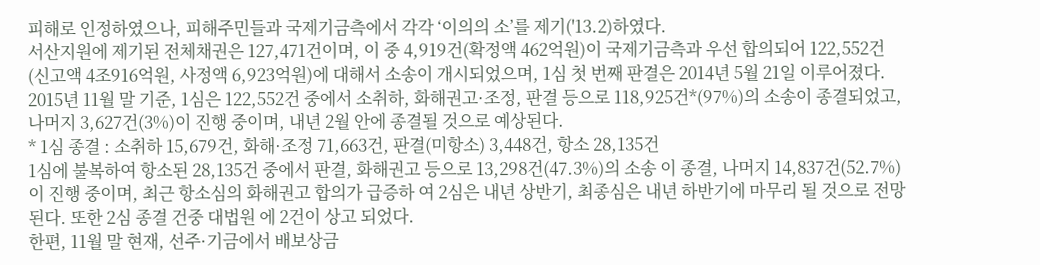피해로 인정하였으나, 피해주민들과 국제기금측에서 각각 ‘이의의 소’를 제기('13.2)하였다.
서산지원에 제기된 전체채권은 127,471건이며, 이 중 4,919건(확정액 462억원)이 국제기금측과 우선 합의되어 122,552건(신고액 4조916억원, 사정액 6,923억원)에 대해서 소송이 개시되었으며, 1심 첫 번째 판결은 2014년 5월 21일 이루어졌다.
2015년 11월 말 기준, 1심은 122,552건 중에서 소취하, 화해권고·조정, 판결 등으로 118,925건*(97%)의 소송이 종결되었고, 나머지 3,627건(3%)이 진행 중이며, 내년 2월 안에 종결될 것으로 예상된다.
* 1심 종결 : 소취하 15,679건, 화해·조정 71,663건, 판결(미항소) 3,448건, 항소 28,135건
1심에 불복하여 항소된 28,135건 중에서 판결, 화해권고 등으로 13,298건(47.3%)의 소송 이 종결, 나머지 14,837건(52.7%)이 진행 중이며, 최근 항소심의 화해권고 합의가 급증하 여 2심은 내년 상반기, 최종심은 내년 하반기에 마무리 될 것으로 전망된다. 또한 2심 종결 건중 대법원 에 2건이 상고 되었다.
한편, 11월 말 현재, 선주·기금에서 배보상금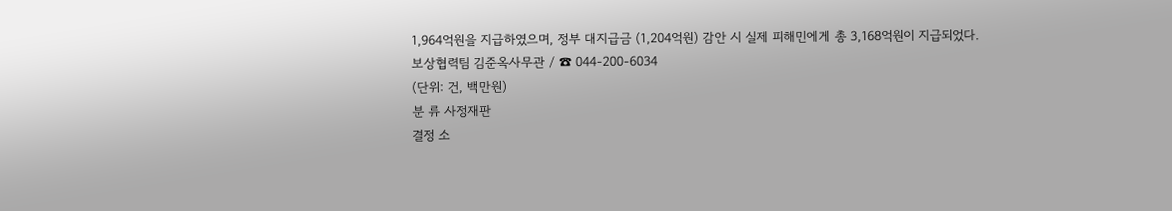1,964억원을 지급하였으며, 정부 대지급금 (1,204억원) 감안 시 실제 피해민에게 총 3,168억원이 지급되었다.
보상협력팀 김준옥사무관 / ☎ 044-200-6034
(단위: 건, 백만원)
분 류 사정재판
결정 소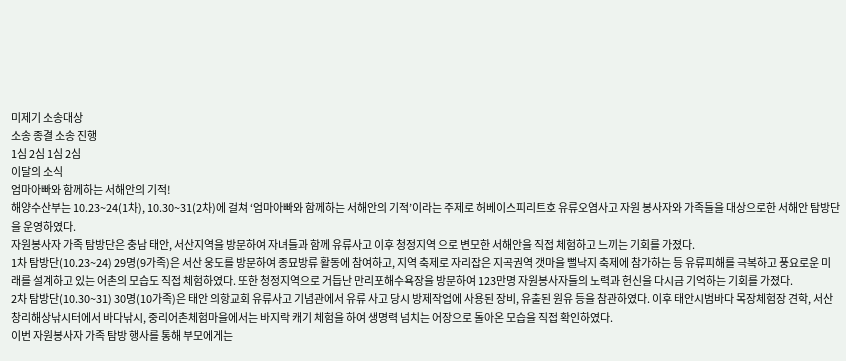미제기 소송대상
소송 종결 소송 진행
1심 2심 1심 2심
이달의 소식
엄마아빠와 함께하는 서해안의 기적!
해양수산부는 10.23~24(1차), 10.30~31(2차)에 걸쳐 ‘엄마아빠와 함께하는 서해안의 기적’이라는 주제로 허베이스피리트호 유류오염사고 자원 봉사자와 가족들을 대상으로한 서해안 탐방단을 운영하였다.
자원봉사자 가족 탐방단은 충남 태안, 서산지역을 방문하여 자녀들과 함께 유류사고 이후 청정지역 으로 변모한 서해안을 직접 체험하고 느끼는 기회를 가졌다.
1차 탐방단(10.23~24) 29명(9가족)은 서산 웅도를 방문하여 종묘방류 활동에 참여하고, 지역 축제로 자리잡은 지곡권역 갯마을 뻘낙지 축제에 참가하는 등 유류피해를 극복하고 풍요로운 미래를 설계하고 있는 어촌의 모습도 직접 체험하였다. 또한 청정지역으로 거듭난 만리포해수욕장을 방문하여 123만명 자원봉사자들의 노력과 헌신을 다시금 기억하는 기회를 가졌다.
2차 탐방단(10.30~31) 30명(10가족)은 태안 의항교회 유류사고 기념관에서 유류 사고 당시 방제작업에 사용된 장비, 유출된 원유 등을 참관하였다. 이후 태안시범바다 목장체험장 견학, 서산 창리해상낚시터에서 바다낚시, 중리어촌체험마을에서는 바지락 캐기 체험을 하여 생명력 넘치는 어장으로 돌아온 모습을 직접 확인하였다.
이번 자원봉사자 가족 탐방 행사를 통해 부모에게는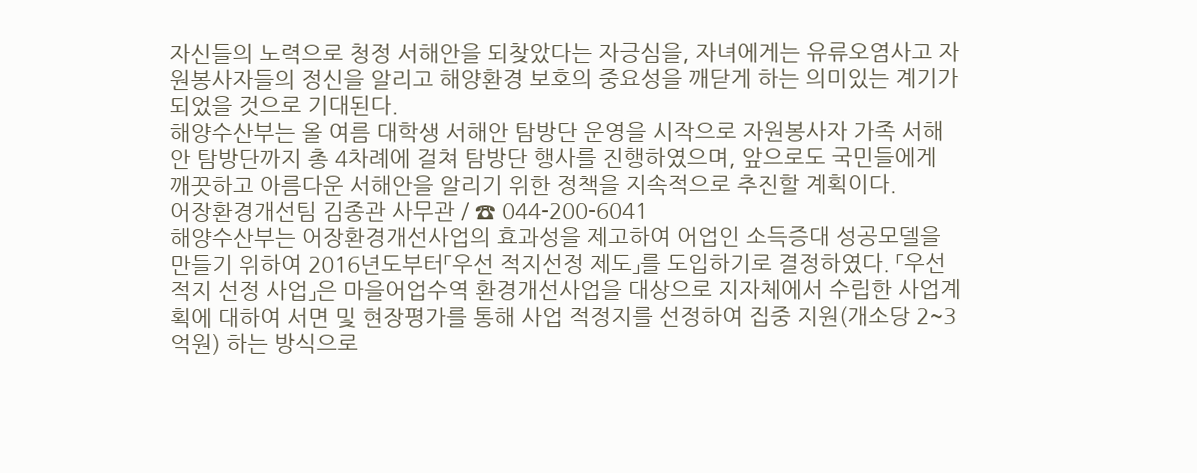자신들의 노력으로 청정 서해안을 되찾았다는 자긍심을, 자녀에게는 유류오염사고 자원봉사자들의 정신을 알리고 해양환경 보호의 중요성을 깨닫게 하는 의미있는 계기가 되었을 것으로 기대된다.
해양수산부는 올 여름 대학생 서해안 탐방단 운영을 시작으로 자원봉사자 가족 서해안 탐방단까지 총 4차례에 걸쳐 탐방단 행사를 진행하였으며, 앞으로도 국민들에게 깨끗하고 아름다운 서해안을 알리기 위한 정책을 지속적으로 추진할 계획이다.
어장환경개선팀 김종관 사무관 / ☎ 044-200-6041
해양수산부는 어장환경개선사업의 효과성을 제고하여 어업인 소득증대 성공모델을 만들기 위하여 2016년도부터「우선 적지선정 제도」를 도입하기로 결정하였다. 「우선 적지 선정 사업」은 마을어업수역 환경개선사업을 대상으로 지자체에서 수립한 사업계획에 대하여 서면 및 현장평가를 통해 사업 적정지를 선정하여 집중 지원(개소당 2~3억원) 하는 방식으로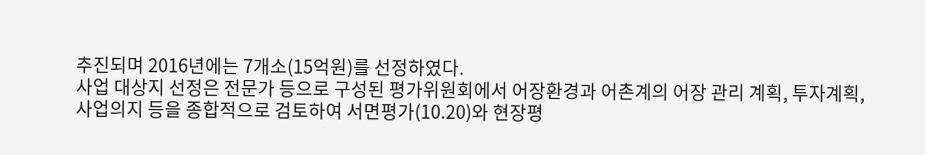추진되며 2016년에는 7개소(15억원)를 선정하였다.
사업 대상지 선정은 전문가 등으로 구성된 평가위원회에서 어장환경과 어촌계의 어장 관리 계획, 투자계획, 사업의지 등을 종합적으로 검토하여 서면평가(10.20)와 현장평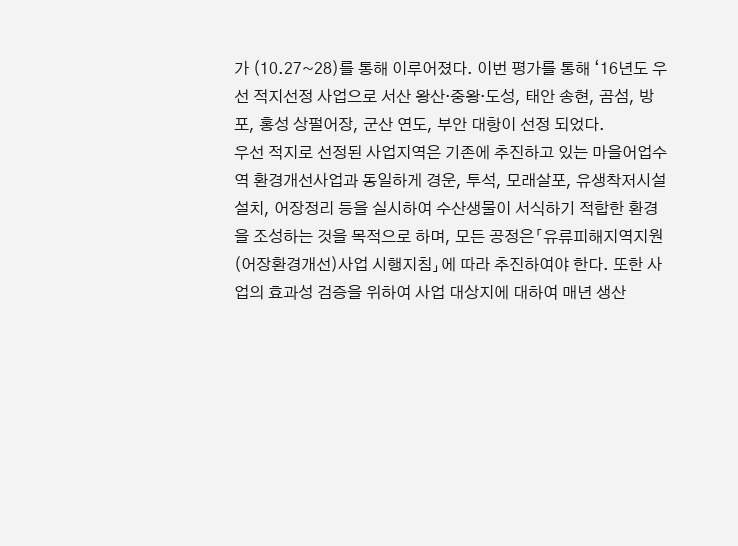가 (10.27~28)를 통해 이루어졌다. 이번 평가를 통해 ‘16년도 우선 적지선정 사업으로 서산 왕산·중왕·도성, 태안 송현, 곰섬, 방포, 홍성 상펄어장, 군산 연도, 부안 대항이 선정 되었다.
우선 적지로 선정된 사업지역은 기존에 추진하고 있는 마을어업수역 환경개선사업과 동일하게 경운, 투석, 모래살포, 유생착저시설 설치, 어장정리 등을 실시하여 수산생물이 서식하기 적합한 환경을 조성하는 것을 목적으로 하며, 모든 공정은「유류피해지역지원 (어장환경개선)사업 시행지침」에 따라 추진하여야 한다. 또한 사업의 효과성 검증을 위하여 사업 대상지에 대하여 매년 생산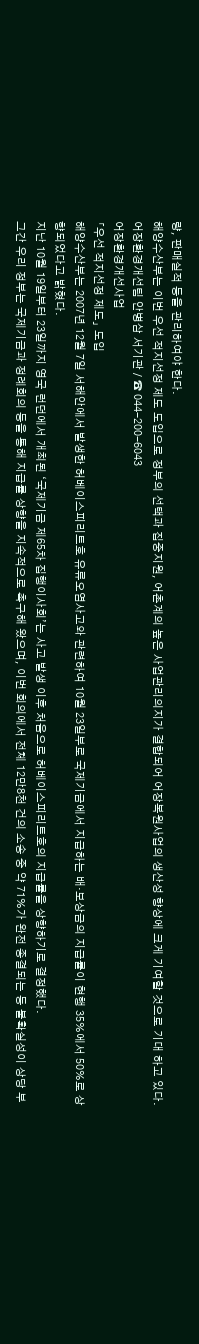량, 판매실적 등을 관리하여야 한다.
해양수산부는 이번 우선 적지선정 제도 도입으로 정부의 선택과 집중지원, 어촌계의 높은 사업관리의지가 결합되어 어장복원사업의 생산성 향상에 크게 기여할 것으로 기대 하고 있다.
어장환경개선팀 안병삼 서기관 / ☎ 044-200-6043
어장환경개선사업
「우선 적지선정 제도」 도입
해양수산부는 2007년 12월 7일 서해안에서 발생한 허베이스피리트호 유류오염사고와 관련하여 10월 23일부로 국제기금에서 지급하는 배·보상금의 지급률이 현행 35%에서 50%로 상향되었다고 밝혔다.
지난 10월 19일부터 23일까지 영국 런던에서 개최된 ‘국제기금 제65차 집행이사회’는 사고 발생 이후 처음으로 허베이스피리트호의 지급률을 상향하기로 결정했다.
그간 우리 정부는 국제기금과 정례회의 등을 통해 지급률 상향을 지속적으로 촉구해 왔으며, 이번 회의에서 전체 12만8천 건의 소송 중 약 71%가 완전 종결되는 등 불확실성이 상당 부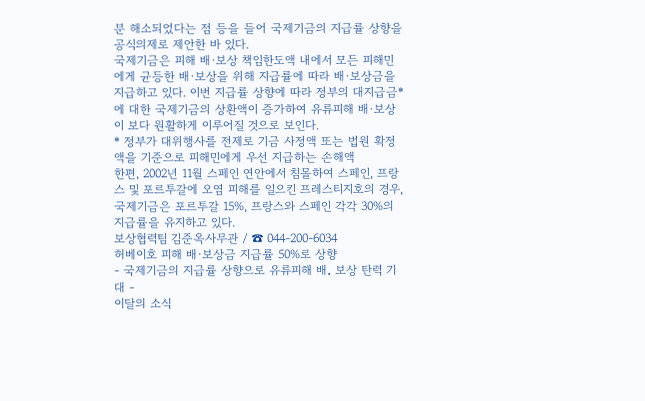분 해소되었다는 점 등을 들어 국제기금의 지급률 상향을 공식의제로 제안한 바 있다.
국제기금은 피해 배·보상 책임한도액 내에서 모든 피해민에게 균등한 배·보상을 위해 지급률에 따라 배·보상금을 지급하고 있다. 이번 지급률 상향에 따라 정부의 대지급금*에 대한 국제기금의 상환액이 증가하여 유류피해 배·보상이 보다 원활하게 이루어질 것으로 보인다.
* 정부가 대위행사를 전제로 기금 사정액 또는 법원 확정액을 기준으로 피해민에게 우선 지급하는 손해액
한편, 2002년 11월 스페인 연안에서 침몰하여 스페인, 프랑스 및 포르투갈에 오염 피해를 일으킨 프레스티지호의 경우, 국제기금은 포르투갈 15%, 프랑스와 스페인 각각 30%의 지급률을 유지하고 있다.
보상협력팀 김준옥사무관 / ☎ 044-200-6034
허베이호 피해 배·보상금 지급률 50%로 상향
- 국제기금의 지급률 상향으로 유류피해 배․ 보상 탄력 기대 -
이달의 소식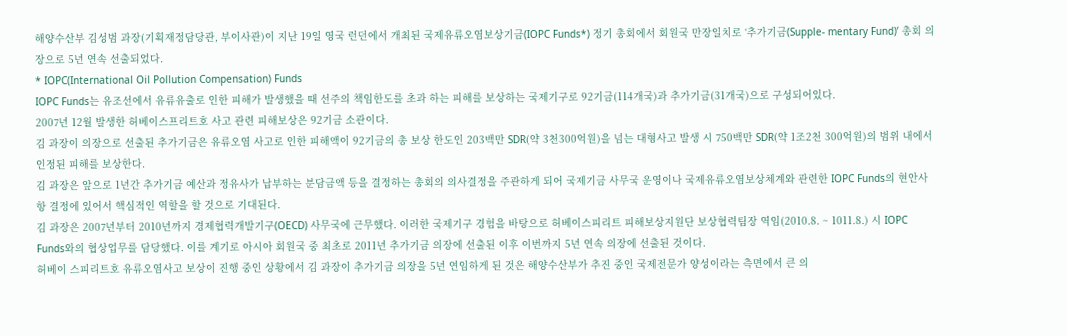해양수산부 김성범 과장(기획재정담당관, 부이사관)이 지난 19일 영국 런던에서 개최된 국제유류오염보상기금(IOPC Funds*) 정기 총회에서 회원국 만장일치로 ‘추가기금(Supple- mentary Fund)’ 총회 의장으로 5년 연속 선출되었다.
* IOPC(International Oil Pollution Compensation) Funds
IOPC Funds는 유조선에서 유류유출로 인한 피해가 발생했을 때 선주의 책임한도를 초과 하는 피해를 보상하는 국제기구로 92기금(114개국)과 추가기금(31개국)으로 구성되어있다.
2007년 12월 발생한 허베이스프리트호 사고 관련 피해보상은 92기금 소관이다.
김 과장이 의장으로 선출된 추가기금은 유류오염 사고로 인한 피해액이 92기금의 총 보상 한도인 203백만 SDR(약 3천300억원)을 넘는 대형사고 발생 시 750백만 SDR(약 1조2천 300억원)의 범위 내에서 인정된 피해를 보상한다.
김 과장은 앞으로 1년간 추가기금 예산과 정유사가 납부하는 분담금액 등을 결정하는 총회의 의사결정을 주관하게 되어 국제기금 사무국 운영이나 국제유류오염보상체계와 관련한 IOPC Funds의 현안사항 결정에 있어서 핵심적인 역할을 할 것으로 기대된다.
김 과장은 2007년부터 2010년까지 경제협력개발기구(OECD) 사무국에 근무했다. 이러한 국제기구 경험을 바탕으로 허베이스피리트 피해보상지원단 보상협력팀장 역임(2010.8. ~ 1011.8.) 시 IOPC Funds와의 협상업무를 담당했다. 이를 계기로 아시아 회원국 중 최초로 2011년 추가기금 의장에 선출된 이후 이번까지 5년 연속 의장에 선출된 것이다.
허베이 스피리트호 유류오염사고 보상이 진행 중인 상황에서 김 과장이 추가기금 의장을 5년 연임하게 된 것은 해양수산부가 추진 중인 국제전문가 양성이라는 측면에서 큰 의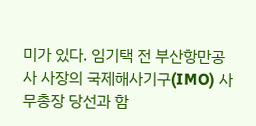미가 있다. 임기택 전 부산항만공사 사장의 국제해사기구(IMO) 사무총장 당선과 함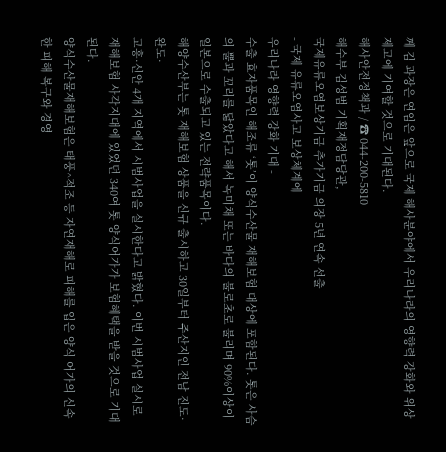께 김 과장은 연임은 앞으로 국제 해사분야에서 우리나라의 영향력 강화와 위상 제고에 기여할 것으로 기대된다.
해사안전정책과 / ☎ 044-200-5810
해수부 김성범 기획재정담당관,
국제유류오염보상기금 추가기금 의장 5년 연속 선출
- 국제 유류오염사고 보상체계에
우리나라 영향력 강화 기대 -
수출 효자품목인 해조류 ‘톳’이 양식수산물 재해보험 대상에 포함된다. 톳은 사슴의 뿔과 꼬리를 닮았다고 해서 녹미채 또는 바다의 불로초로 불리며 90%이상이 일본으로 수출되고 있는 전략품목이다.
해양수산부는 톳 재해보험 상품을 신규 출시하고 30일부터 주산지인 전남 진도·완도·
고흥·신안 4개 지역에서 시범사업을 실시한다고 밝혔다. 이번 시범사업 실시로 재해보험 사각지대에 있었던 340여 톳 양식어가가 보험혜택을 받을 것으로 기대된다.
양식수산물재해보험은 태풍^적조 등 자연재해로 피해를 입은 양식 어가의 신속한 피해 복구와 경영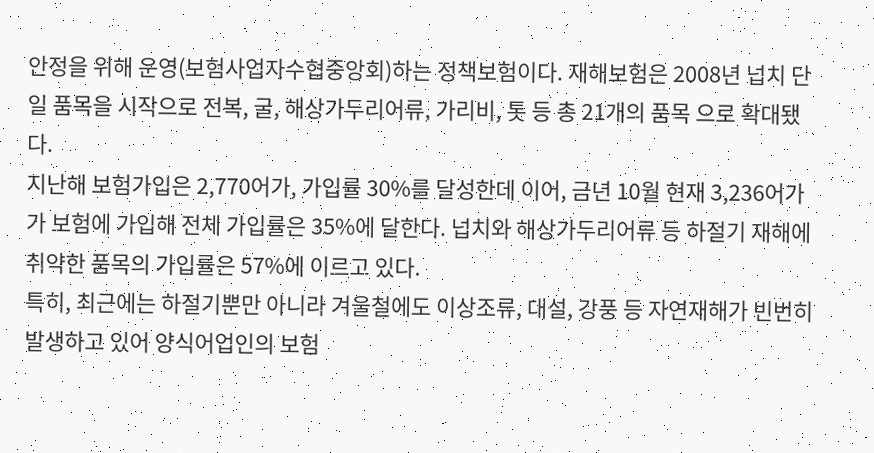안정을 위해 운영(보험사업자수협중앙회)하는 정책보험이다. 재해보험은 2008년 넙치 단일 품목을 시작으로 전복, 굴, 해상가두리어류, 가리비, 톳 등 총 21개의 품목 으로 확대됐다.
지난해 보험가입은 2,770어가, 가입률 30%를 달성한데 이어, 금년 10월 현재 3,236어가가 보험에 가입해 전체 가입률은 35%에 달한다. 넙치와 해상가두리어류 등 하절기 재해에 취약한 품목의 가입률은 57%에 이르고 있다.
특히, 최근에는 하절기뿐만 아니라 겨울철에도 이상조류, 대설, 강풍 등 자연재해가 빈번히 발생하고 있어 양식어업인의 보험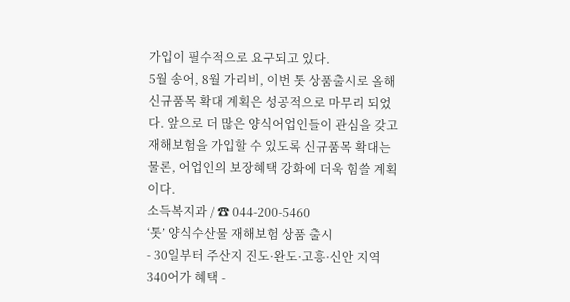가입이 필수적으로 요구되고 있다.
5월 송어, 8월 가리비, 이번 톳 상품출시로 올해 신규품목 확대 계획은 성공적으로 마무리 되었다. 앞으로 더 많은 양식어업인들이 관심을 갖고 재해보험을 가입할 수 있도록 신규품목 확대는 물론, 어업인의 보장혜택 강화에 더욱 힘쓸 계획이다.
소득복지과 / ☎ 044-200-5460
‘톳’ 양식수산물 재해보험 상품 출시
- 30일부터 주산지 진도·완도·고흥·신안 지역 340어가 혜택 -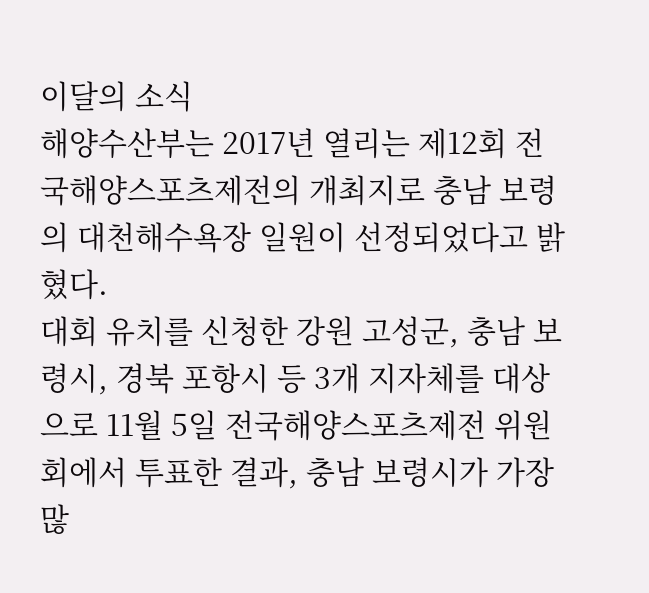이달의 소식
해양수산부는 2017년 열리는 제12회 전국해양스포츠제전의 개최지로 충남 보령의 대천해수욕장 일원이 선정되었다고 밝혔다.
대회 유치를 신청한 강원 고성군, 충남 보령시, 경북 포항시 등 3개 지자체를 대상으로 11월 5일 전국해양스포츠제전 위원회에서 투표한 결과, 충남 보령시가 가장 많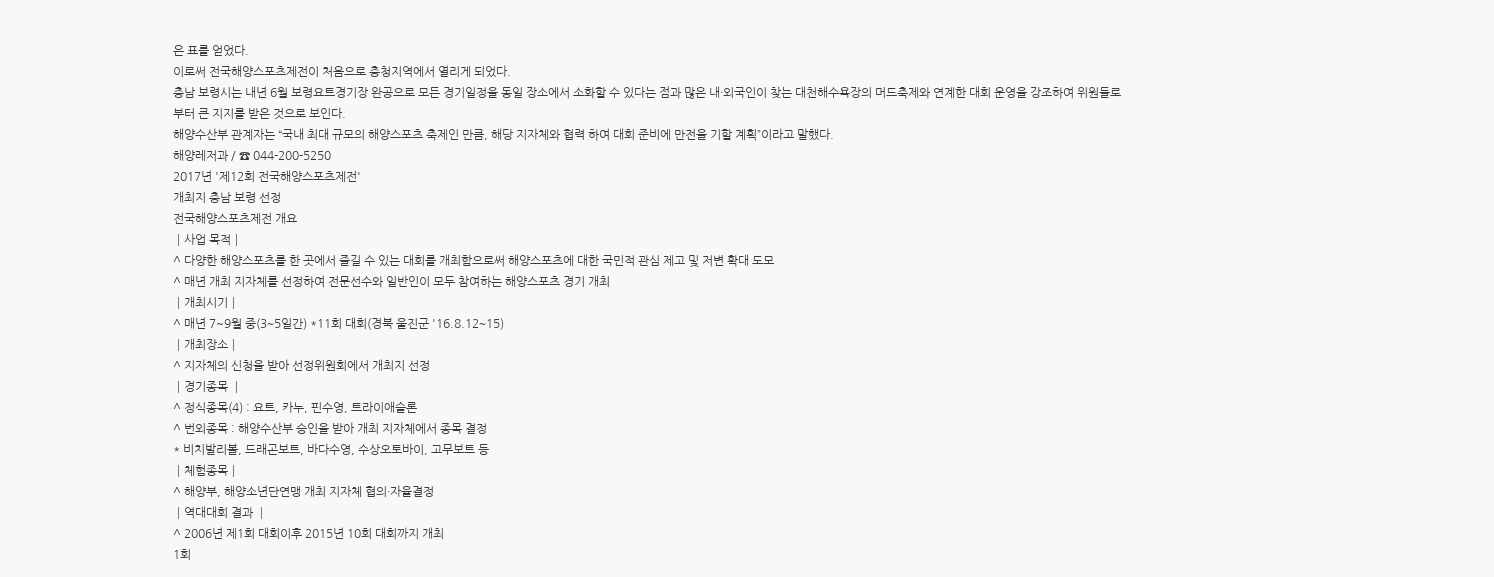은 표를 얻었다.
이로써 전국해양스포츠제전이 처음으로 충청지역에서 열리게 되었다.
충남 보령시는 내년 6월 보령요트경기장 완공으로 모든 경기일정을 동일 장소에서 소화할 수 있다는 점과 많은 내·외국인이 찾는 대천해수욕장의 머드축제와 연계한 대회 운영을 강조하여 위원들로부터 큰 지지를 받은 것으로 보인다.
해양수산부 관계자는 “국내 최대 규모의 해양스포츠 축제인 만큼, 해당 지자체와 협력 하여 대회 준비에 만전을 기할 계획”이라고 말했다.
해양레저과 / ☎ 044-200-5250
2017년 '제12회 전국해양스포츠제전'
개최지 충남 보령 선정
전국해양스포츠제전 개요
┃사업 목적┃
^ 다양한 해양스포츠를 한 곳에서 즐길 수 있는 대회를 개최함으로써 해양스포츠에 대한 국민적 관심 제고 및 저변 확대 도모
^ 매년 개최 지자체를 선정하여 전문선수와 일반인이 모두 참여하는 해양스포츠 경기 개최
┃개최시기┃
^ 매년 7~9월 중(3∼5일간) *11회 대회(경북 울진군 '16.8.12∼15)
┃개최장소┃
^ 지자체의 신청을 받아 선정위원회에서 개최지 선정
┃경기종목 ┃
^ 정식종목(4) : 요트, 카누, 핀수영, 트라이애슬론
^ 번외종목 : 해양수산부 승인을 받아 개최 지자체에서 종목 결정
* 비치발리볼, 드래곤보트, 바다수영, 수상오토바이, 고무보트 등
┃체험종목┃
^ 해양부, 해양소년단연맹 개최 지자체 협의·자율결정
┃역대대회 결과 ┃
^ 2006년 제1회 대회이후 2015년 10회 대회까지 개최
1회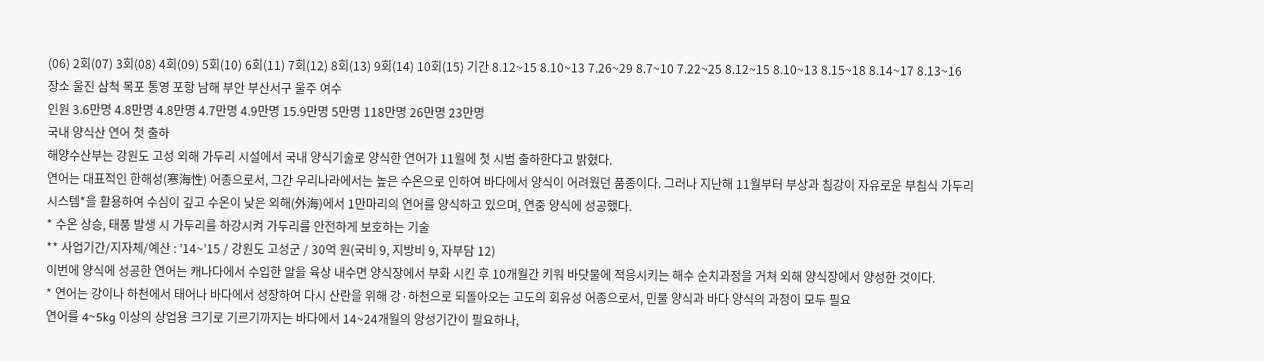(06) 2회(07) 3회(08) 4회(09) 5회(10) 6회(11) 7회(12) 8회(13) 9회(14) 10회(15) 기간 8.12~15 8.10~13 7.26~29 8.7~10 7.22~25 8.12~15 8.10~13 8.15~18 8.14~17 8.13~16
장소 울진 삼척 목포 통영 포항 남해 부안 부산서구 울주 여수
인원 3.6만명 4.8만명 4.8만명 4.7만명 4.9만명 15.9만명 5만명 118만명 26만명 23만명
국내 양식산 연어 첫 출하
해양수산부는 강원도 고성 외해 가두리 시설에서 국내 양식기술로 양식한 연어가 11월에 첫 시범 출하한다고 밝혔다.
연어는 대표적인 한해성(寒海性) 어종으로서, 그간 우리나라에서는 높은 수온으로 인하여 바다에서 양식이 어려웠던 품종이다. 그러나 지난해 11월부터 부상과 침강이 자유로운 부침식 가두리 시스템*을 활용하여 수심이 깊고 수온이 낮은 외해(外海)에서 1만마리의 연어를 양식하고 있으며, 연중 양식에 성공했다.
* 수온 상승, 태풍 발생 시 가두리를 하강시켜 가두리를 안전하게 보호하는 기술
** 사업기간/지자체/예산 : ’14~’15 / 강원도 고성군 / 30억 원(국비 9, 지방비 9, 자부담 12)
이번에 양식에 성공한 연어는 캐나다에서 수입한 알을 육상 내수면 양식장에서 부화 시킨 후 10개월간 키워 바닷물에 적응시키는 해수 순치과정을 거쳐 외해 양식장에서 양성한 것이다.
* 연어는 강이나 하천에서 태어나 바다에서 성장하여 다시 산란을 위해 강·하천으로 되돌아오는 고도의 회유성 어종으로서, 민물 양식과 바다 양식의 과정이 모두 필요
연어를 4~5kg 이상의 상업용 크기로 기르기까지는 바다에서 14~24개월의 양성기간이 필요하나,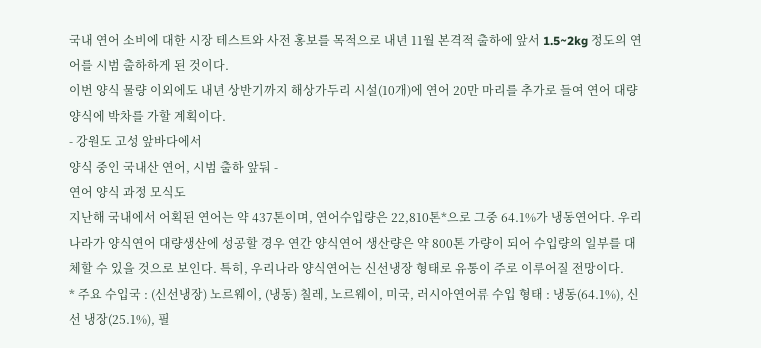국내 연어 소비에 대한 시장 테스트와 사전 홍보를 목적으로 내년 11월 본격적 출하에 앞서 1.5~2kg 정도의 연어를 시범 출하하게 된 것이다.
이번 양식 물량 이외에도 내년 상반기까지 해상가두리 시설(10개)에 연어 20만 마리를 추가로 들여 연어 대량양식에 박차를 가할 계획이다.
- 강원도 고성 앞바다에서
양식 중인 국내산 연어, 시범 출하 앞둬 -
연어 양식 과정 모식도
지난해 국내에서 어획된 연어는 약 437톤이며, 연어수입량은 22,810톤*으로 그중 64.1%가 냉동연어다. 우리나라가 양식연어 대량생산에 성공할 경우 연간 양식연어 생산량은 약 800톤 가량이 되어 수입량의 일부를 대체할 수 있을 것으로 보인다. 특히, 우리나라 양식연어는 신선냉장 형태로 유통이 주로 이루어질 전망이다.
* 주요 수입국 : (신선냉장) 노르웨이, (냉동) 칠레, 노르웨이, 미국, 러시아연어류 수입 형태 : 냉동(64.1%), 신선 냉장(25.1%), 필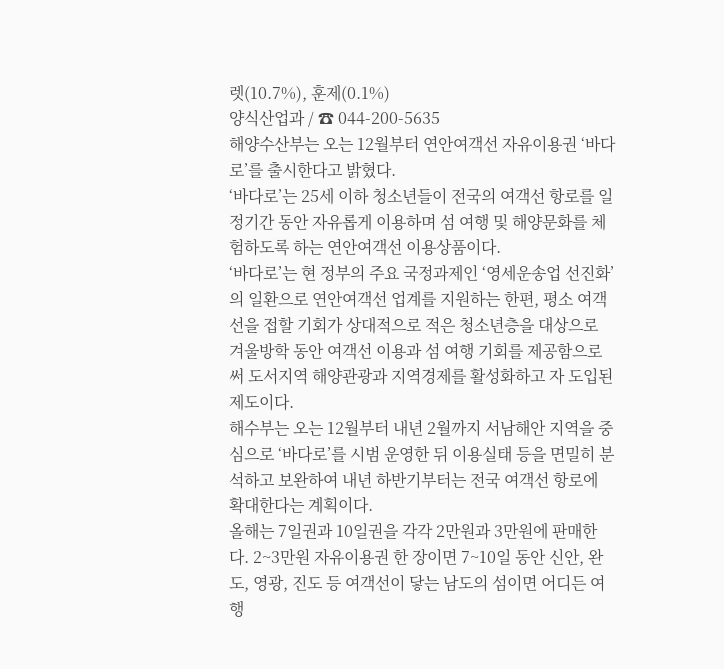렛(10.7%), 훈제(0.1%)
양식산업과 / ☎ 044-200-5635
해양수산부는 오는 12월부터 연안여객선 자유이용권 ‘바다로’를 출시한다고 밝혔다.
‘바다로’는 25세 이하 청소년들이 전국의 여객선 항로를 일정기간 동안 자유롭게 이용하며 섬 여행 및 해양문화를 체험하도록 하는 연안여객선 이용상품이다.
‘바다로’는 현 정부의 주요 국정과제인 ‘영세운송업 선진화’의 일환으로 연안여객선 업계를 지원하는 한편, 평소 여객선을 접할 기회가 상대적으로 적은 청소년층을 대상으로 겨울방학 동안 여객선 이용과 섬 여행 기회를 제공함으로써 도서지역 해양관광과 지역경제를 활성화하고 자 도입된 제도이다.
해수부는 오는 12월부터 내년 2월까지 서남해안 지역을 중심으로 ‘바다로’를 시범 운영한 뒤 이용실태 등을 면밀히 분석하고 보완하여 내년 하반기부터는 전국 여객선 항로에 확대한다는 계획이다.
올해는 7일권과 10일권을 각각 2만원과 3만원에 판매한다. 2~3만원 자유이용권 한 장이면 7~10일 동안 신안, 완도, 영광, 진도 등 여객선이 닿는 남도의 섬이면 어디든 여행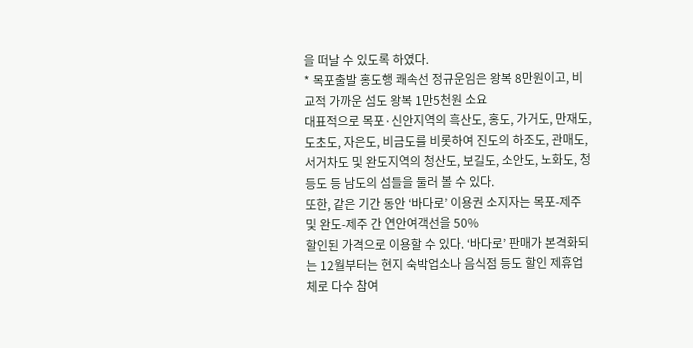을 떠날 수 있도록 하였다.
* 목포출발 홍도행 쾌속선 정규운임은 왕복 8만원이고, 비교적 가까운 섬도 왕복 1만5천원 소요
대표적으로 목포·신안지역의 흑산도, 홍도, 가거도, 만재도, 도초도, 자은도, 비금도를 비롯하여 진도의 하조도, 관매도, 서거차도 및 완도지역의 청산도, 보길도, 소안도, 노화도, 청등도 등 남도의 섬들을 둘러 볼 수 있다.
또한, 같은 기간 동안 ‘바다로’ 이용권 소지자는 목포-제주 및 완도-제주 간 연안여객선을 50%
할인된 가격으로 이용할 수 있다. ‘바다로’ 판매가 본격화되는 12월부터는 현지 숙박업소나 음식점 등도 할인 제휴업체로 다수 참여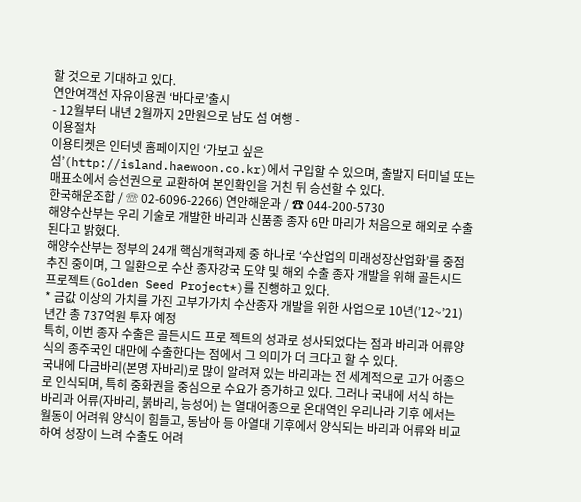할 것으로 기대하고 있다.
연안여객선 자유이용권 ‘바다로’출시
- 12월부터 내년 2월까지 2만원으로 남도 섬 여행 -
이용절차
이용티켓은 인터넷 홈페이지인 ‘가보고 싶은 섬’(http://island.haewoon.co.kr)에서 구입할 수 있으며, 출발지 터미널 또는 매표소에서 승선권으로 교환하여 본인확인을 거친 뒤 승선할 수 있다.
한국해운조합 / ☏ 02-6096-2266) 연안해운과 / ☎ 044-200-5730
해양수산부는 우리 기술로 개발한 바리과 신품종 종자 6만 마리가 처음으로 해외로 수출된다고 밝혔다.
해양수산부는 정부의 24개 핵심개혁과제 중 하나로 ‘수산업의 미래성장산업화’를 중점 추진 중이며, 그 일환으로 수산 종자강국 도약 및 해외 수출 종자 개발을 위해 골든시드 프로젝트(Golden Seed Project*)를 진행하고 있다.
* 금값 이상의 가치를 가진 고부가가치 수산종자 개발을 위한 사업으로 10년(’12~’21)년간 총 737억원 투자 예정
특히, 이번 종자 수출은 골든시드 프로 젝트의 성과로 성사되었다는 점과 바리과 어류양식의 종주국인 대만에 수출한다는 점에서 그 의미가 더 크다고 할 수 있다.
국내에 다금바리(본명 자바리)로 많이 알려져 있는 바리과는 전 세계적으로 고가 어종으로 인식되며, 특히 중화권을 중심으로 수요가 증가하고 있다. 그러나 국내에 서식 하는 바리과 어류(자바리, 붉바리, 능성어) 는 열대어종으로 온대역인 우리나라 기후 에서는 월동이 어려워 양식이 힘들고, 동남아 등 아열대 기후에서 양식되는 바리과 어류와 비교하여 성장이 느려 수출도 어려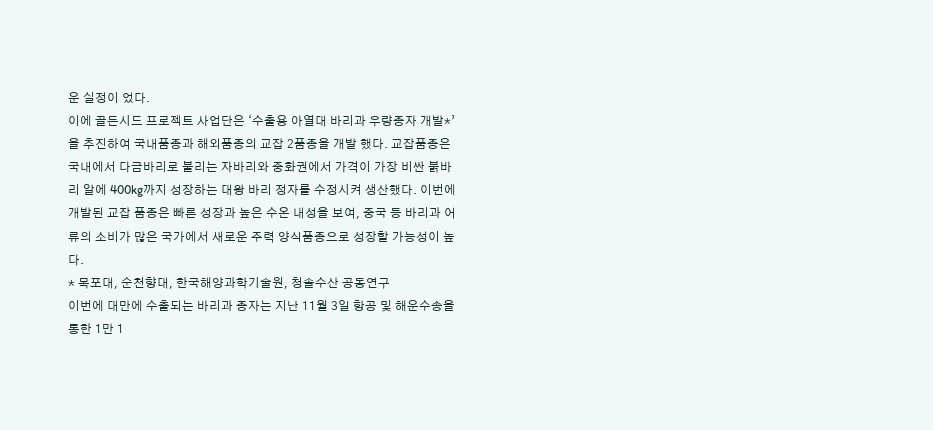운 실정이 었다.
이에 골든시드 프로젝트 사업단은 ‘수출용 아열대 바리과 우량종자 개발*’을 추진하여 국내품종과 해외품종의 교잡 2품종을 개발 했다. 교잡품종은 국내에서 다금바리로 불리는 자바리와 중화권에서 가격이 가장 비싼 붉바리 알에 400kg까지 성장하는 대왕 바리 정자를 수정시켜 생산했다. 이번에 개발된 교잡 품종은 빠른 성장과 높은 수온 내성을 보여, 중국 등 바리과 어류의 소비가 많은 국가에서 새로운 주력 양식품종으로 성장할 가능성이 높다.
* 목포대, 순천향대, 한국해양과학기술원, 청솔수산 공동연구
이번에 대만에 수출되는 바리과 종자는 지난 11월 3일 항공 및 해운수송을 통한 1만 1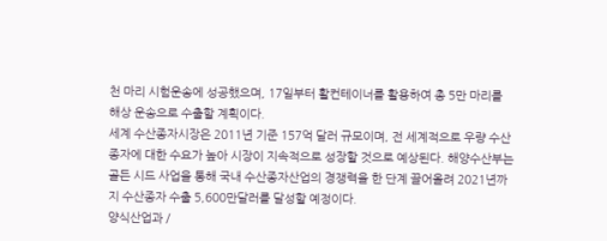천 마리 시험운송에 성공했으며, 17일부터 활컨테이너를 활용하여 총 5만 마리를 해상 운송으로 수출할 계획이다.
세계 수산종자시장은 2011년 기준 157억 달러 규모이며, 전 세계적으로 우량 수산 종자에 대한 수요가 높아 시장이 지속적으로 성장할 것으로 예상된다. 해양수산부는 골든 시드 사업을 통해 국내 수산종자산업의 경쟁력을 한 단계 끌어올려 2021년까지 수산종자 수출 5,600만달러를 달성할 예정이다.
양식산업과 /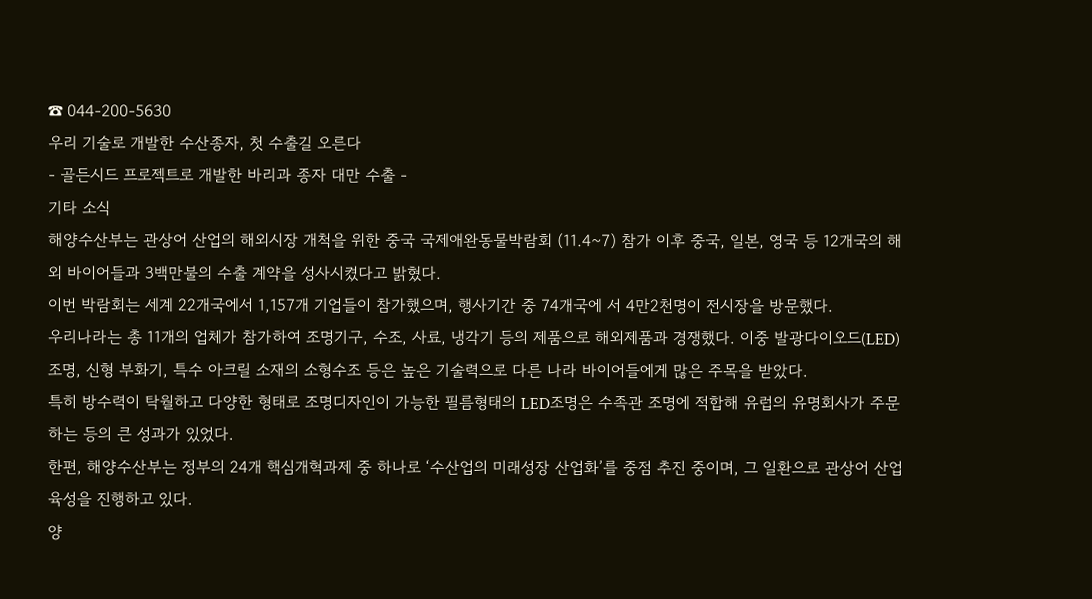☎ 044-200-5630
우리 기술로 개발한 수산종자, 첫 수출길 오른다
- 골든시드 프로젝트로 개발한 바리과 종자 대만 수출 -
기타 소식
해양수산부는 관상어 산업의 해외시장 개척을 위한 중국 국제애완동물박람회 (11.4~7) 참가 이후 중국, 일본, 영국 등 12개국의 해외 바이어들과 3백만불의 수출 계약을 성사시켰다고 밝혔다.
이번 박람회는 세계 22개국에서 1,157개 기업들이 참가했으며, 행사기간 중 74개국에 서 4만2천명이 전시장을 방문했다.
우리나라는 총 11개의 업체가 참가하여 조명기구, 수조, 사료, 냉각기 등의 제품으로 해외제품과 경쟁했다. 이중 발광다이오드(LED) 조명, 신형 부화기, 특수 아크릴 소재의 소형수조 등은 높은 기술력으로 다른 나라 바이어들에게 많은 주목을 받았다.
특히 방수력이 탁월하고 다양한 형태로 조명디자인이 가능한 필름형태의 LED조명은 수족관 조명에 적합해 유럽의 유명회사가 주문하는 등의 큰 성과가 있었다.
한편, 해양수산부는 정부의 24개 핵심개혁과제 중 하나로 ‘수산업의 미래성장 산업화’를 중점 추진 중이며, 그 일환으로 관상어 산업육성을 진행하고 있다.
양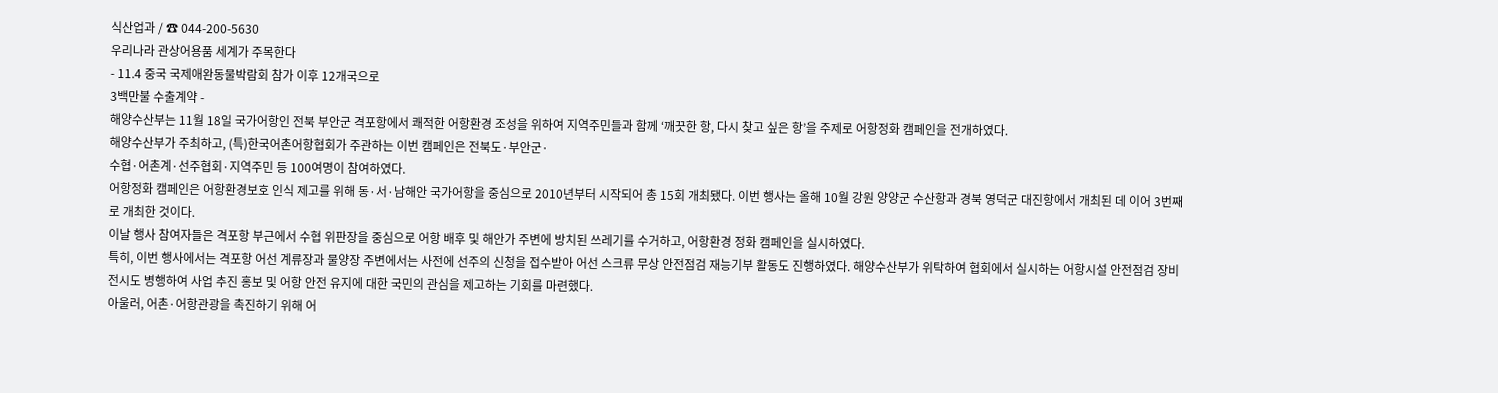식산업과 / ☎ 044-200-5630
우리나라 관상어용품 세계가 주목한다
- 11.4 중국 국제애완동물박람회 참가 이후 12개국으로
3백만불 수출계약 -
해양수산부는 11월 18일 국가어항인 전북 부안군 격포항에서 쾌적한 어항환경 조성을 위하여 지역주민들과 함께 ‘깨끗한 항, 다시 찾고 싶은 항’을 주제로 어항정화 캠페인을 전개하였다.
해양수산부가 주최하고, (특)한국어촌어항협회가 주관하는 이번 캠페인은 전북도·부안군·
수협·어촌계·선주협회·지역주민 등 100여명이 참여하였다.
어항정화 캠페인은 어항환경보호 인식 제고를 위해 동·서·남해안 국가어항을 중심으로 2010년부터 시작되어 총 15회 개최됐다. 이번 행사는 올해 10월 강원 양양군 수산항과 경북 영덕군 대진항에서 개최된 데 이어 3번째로 개최한 것이다.
이날 행사 참여자들은 격포항 부근에서 수협 위판장을 중심으로 어항 배후 및 해안가 주변에 방치된 쓰레기를 수거하고, 어항환경 정화 캠페인을 실시하였다.
특히, 이번 행사에서는 격포항 어선 계류장과 물양장 주변에서는 사전에 선주의 신청을 접수받아 어선 스크류 무상 안전점검 재능기부 활동도 진행하였다. 해양수산부가 위탁하여 협회에서 실시하는 어항시설 안전점검 장비 전시도 병행하여 사업 추진 홍보 및 어항 안전 유지에 대한 국민의 관심을 제고하는 기회를 마련했다.
아울러, 어촌·어항관광을 촉진하기 위해 어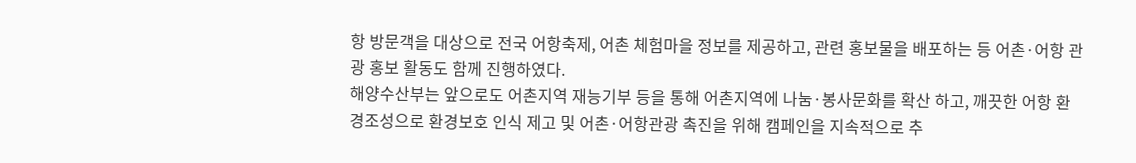항 방문객을 대상으로 전국 어항축제, 어촌 체험마을 정보를 제공하고, 관련 홍보물을 배포하는 등 어촌·어항 관광 홍보 활동도 함께 진행하였다.
해양수산부는 앞으로도 어촌지역 재능기부 등을 통해 어촌지역에 나눔·봉사문화를 확산 하고, 깨끗한 어항 환경조성으로 환경보호 인식 제고 및 어촌·어항관광 촉진을 위해 캠페인을 지속적으로 추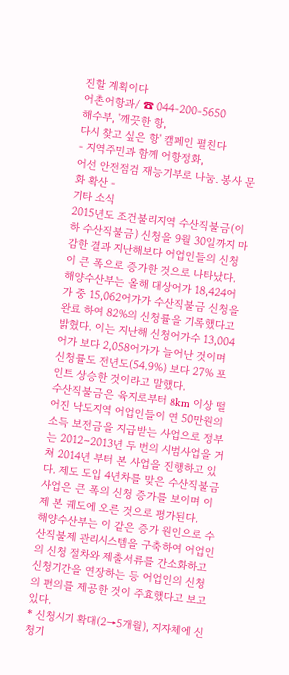진할 계획이다
어촌어항과/ ☎ 044-200-5650
해수부, '깨끗한 항,
다시 찾고 싶은 항' 캠페인 펼친다
- 지역주민과 함께 어항정화,
어선 안전점검 재능기부로 나눔․ 봉사 문화 확산 -
기타 소식
2015년도 조건불리지역 수산직불금(이하 수산직불금) 신청을 9월 30일까지 마감한 결과 지난해보다 어업인들의 신청이 큰 폭으로 증가한 것으로 나타났다.
해양수산부는 올해 대상어가 18,424어가 중 15,062어가가 수산직불금 신청을 완료 하여 82%의 신청률을 기록했다고 밝혔다. 이는 지난해 신청어가수 13,004어가 보다 2,058어가가 늘어난 것이며 신청률도 전년도(54.9%) 보다 27% 포인트 상승한 것이라고 말했다.
수산직불금은 육지로부터 8km 이상 떨어진 낙도지역 어업인들이 연 50만원의 소득 보전금을 지급받는 사업으로 정부는 2012∼2013년 두 번의 시범사업을 거쳐 2014년 부터 본 사업을 진행하고 있다. 제도 도입 4년차를 맞은 수산직불금 사업은 큰 폭의 신청 증가를 보이며 이제 본 궤도에 오른 것으로 평가된다.
해양수산부는 이 같은 증가 원인으로 수산직불제 관리시스템을 구축하여 어업인의 신청 절차와 제출서류를 간소화하고 신청기간을 연장하는 등 어업인의 신청의 편의를 제공한 것이 주효했다고 보고 있다.
* 신청시기 확대(2→5개월), 지자체에 신청기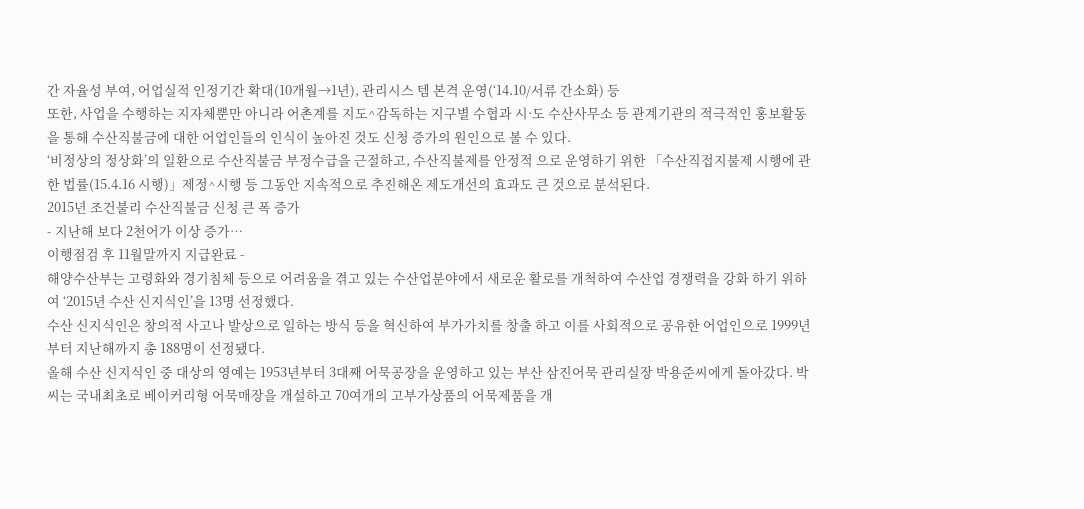간 자율성 부여, 어업실적 인정기간 확대(10개월→1년), 관리시스 템 본격 운영(‘14.10/서류 간소화) 등
또한, 사업을 수행하는 지자체뿐만 아니라 어촌계를 지도^감독하는 지구별 수협과 시·도 수산사무소 등 관계기관의 적극적인 홍보활동을 통해 수산직불금에 대한 어업인들의 인식이 높아진 것도 신청 증가의 원인으로 볼 수 있다.
‘비정상의 정상화’의 일환으로 수산직불금 부정수급을 근절하고, 수산직불제를 안정적 으로 운영하기 위한 「수산직접지불제 시행에 관한 법률(15.4.16 시행)」제정^시행 등 그동안 지속적으로 추진해온 제도개선의 효과도 큰 것으로 분석된다.
2015년 조건불리 수산직불금 신청 큰 폭 증가
- 지난해 보다 2천어가 이상 증가…
이행점검 후 11월말까지 지급완료 -
해양수산부는 고령화와 경기침체 등으로 어려움을 겪고 있는 수산업분야에서 새로운 활로를 개척하여 수산업 경쟁력을 강화 하기 위하여 ‘2015년 수산 신지식인’을 13명 선정했다.
수산 신지식인은 창의적 사고나 발상으로 일하는 방식 등을 혁신하여 부가가치를 창출 하고 이를 사회적으로 공유한 어업인으로 1999년부터 지난해까지 총 188명이 선정됐다.
올해 수산 신지식인 중 대상의 영예는 1953년부터 3대째 어묵공장을 운영하고 있는 부산 삼진어묵 관리실장 박용준씨에게 돌아갔다. 박씨는 국내최초로 베이커리형 어묵매장을 개설하고 70여개의 고부가상품의 어묵제품을 개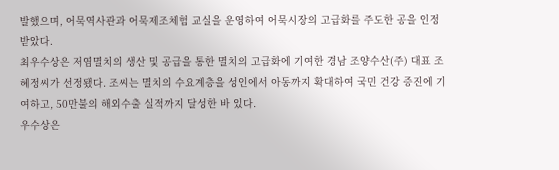발했으며, 어묵역사관과 어묵제조체험 교실을 운영하여 어묵시장의 고급화를 주도한 공을 인정받았다.
최우수상은 저염멸치의 생산 및 공급을 통한 멸치의 고급화에 기여한 경남 조양수산(주) 대표 조혜정씨가 선정됐다. 조씨는 멸치의 수요계층을 성인에서 아동까지 확대하여 국민 건강 증진에 기여하고, 50만불의 해외수출 실적까지 달성한 바 있다.
우수상은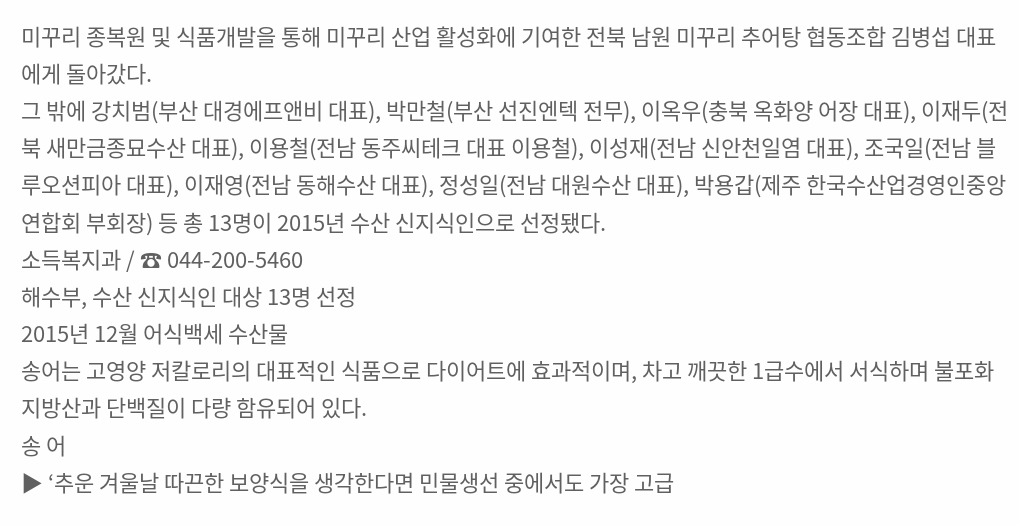미꾸리 종복원 및 식품개발을 통해 미꾸리 산업 활성화에 기여한 전북 남원 미꾸리 추어탕 협동조합 김병섭 대표에게 돌아갔다.
그 밖에 강치범(부산 대경에프앤비 대표), 박만철(부산 선진엔텍 전무), 이옥우(충북 옥화양 어장 대표), 이재두(전북 새만금종묘수산 대표), 이용철(전남 동주씨테크 대표 이용철), 이성재(전남 신안천일염 대표), 조국일(전남 블루오션피아 대표), 이재영(전남 동해수산 대표), 정성일(전남 대원수산 대표), 박용갑(제주 한국수산업경영인중앙연합회 부회장) 등 총 13명이 2015년 수산 신지식인으로 선정됐다.
소득복지과 / ☎ 044-200-5460
해수부, 수산 신지식인 대상 13명 선정
2015년 12월 어식백세 수산물
송어는 고영양 저칼로리의 대표적인 식품으로 다이어트에 효과적이며, 차고 깨끗한 1급수에서 서식하며 불포화지방산과 단백질이 다량 함유되어 있다.
송 어
▶ ‘추운 겨울날 따끈한 보양식을 생각한다면 민물생선 중에서도 가장 고급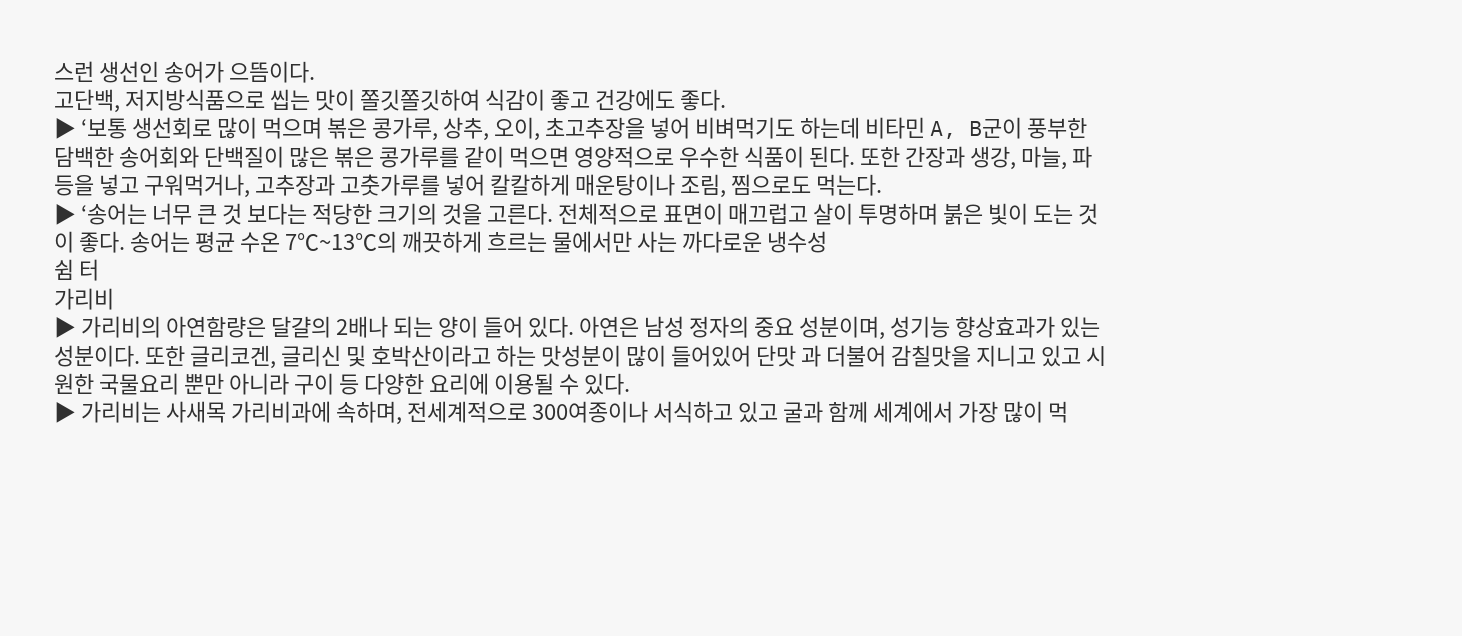스런 생선인 송어가 으뜸이다.
고단백, 저지방식품으로 씹는 맛이 쫄깃쫄깃하여 식감이 좋고 건강에도 좋다.
▶ ‘보통 생선회로 많이 먹으며 볶은 콩가루, 상추, 오이, 초고추장을 넣어 비벼먹기도 하는데 비타민 A, B군이 풍부한 담백한 송어회와 단백질이 많은 볶은 콩가루를 같이 먹으면 영양적으로 우수한 식품이 된다. 또한 간장과 생강, 마늘, 파 등을 넣고 구워먹거나, 고추장과 고춧가루를 넣어 칼칼하게 매운탕이나 조림, 찜으로도 먹는다.
▶ ‘송어는 너무 큰 것 보다는 적당한 크기의 것을 고른다. 전체적으로 표면이 매끄럽고 살이 투명하며 붉은 빛이 도는 것이 좋다. 송어는 평균 수온 7℃~13℃의 깨끗하게 흐르는 물에서만 사는 까다로운 냉수성
쉼 터
가리비
▶ 가리비의 아연함량은 달걀의 2배나 되는 양이 들어 있다. 아연은 남성 정자의 중요 성분이며, 성기능 향상효과가 있는 성분이다. 또한 글리코겐, 글리신 및 호박산이라고 하는 맛성분이 많이 들어있어 단맛 과 더불어 감칠맛을 지니고 있고 시원한 국물요리 뿐만 아니라 구이 등 다양한 요리에 이용될 수 있다.
▶ 가리비는 사새목 가리비과에 속하며, 전세계적으로 300여종이나 서식하고 있고 굴과 함께 세계에서 가장 많이 먹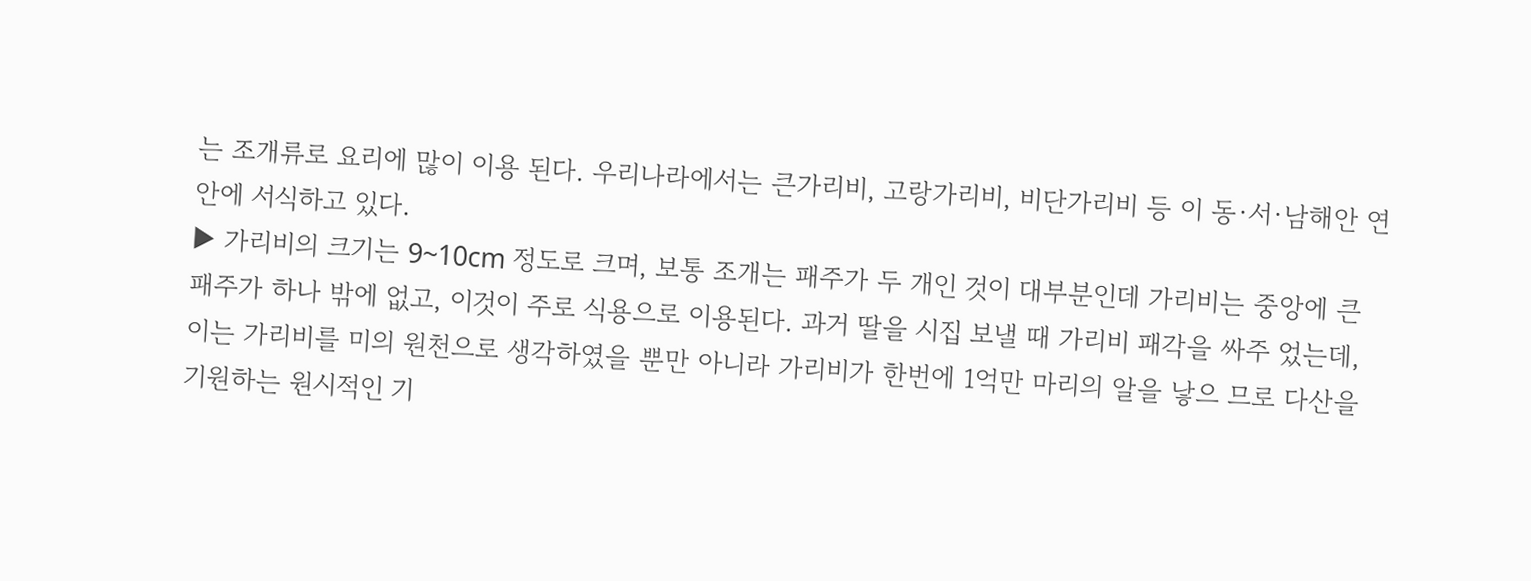는 조개류로 요리에 많이 이용 된다. 우리나라에서는 큰가리비, 고랑가리비, 비단가리비 등 이 동·서·남해안 연안에 서식하고 있다.
▶ 가리비의 크기는 9~10cm 정도로 크며, 보통 조개는 패주가 두 개인 것이 대부분인데 가리비는 중앙에 큰 패주가 하나 밖에 없고, 이것이 주로 식용으로 이용된다. 과거 딸을 시집 보낼 때 가리비 패각을 싸주 었는데, 이는 가리비를 미의 원천으로 생각하였을 뿐만 아니라 가리비가 한번에 1억만 마리의 알을 낳으 므로 다산을 기원하는 원시적인 기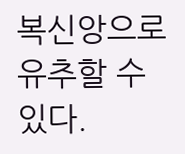복신앙으로 유추할 수 있다.